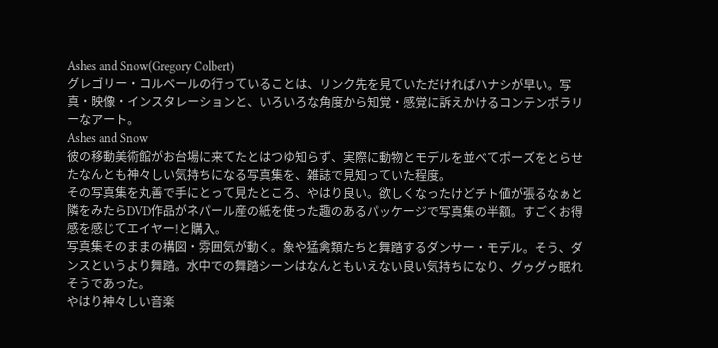Ashes and Snow(Gregory Colbert)
グレゴリー・コルベールの行っていることは、リンク先を見ていただければハナシが早い。写真・映像・インスタレーションと、いろいろな角度から知覚・感覚に訴えかけるコンテンポラリーなアート。
Ashes and Snow
彼の移動美術館がお台場に来てたとはつゆ知らず、実際に動物とモデルを並べてポーズをとらせたなんとも神々しい気持ちになる写真集を、雑誌で見知っていた程度。
その写真集を丸善で手にとって見たところ、やはり良い。欲しくなったけどチト値が張るなぁと隣をみたらDVD作品がネパール産の紙を使った趣のあるパッケージで写真集の半額。すごくお得感を感じてエイヤー!と購入。
写真集そのままの構図・雰囲気が動く。象や猛禽類たちと舞踏するダンサー・モデル。そう、ダンスというより舞踏。水中での舞踏シーンはなんともいえない良い気持ちになり、グゥグゥ眠れそうであった。
やはり神々しい音楽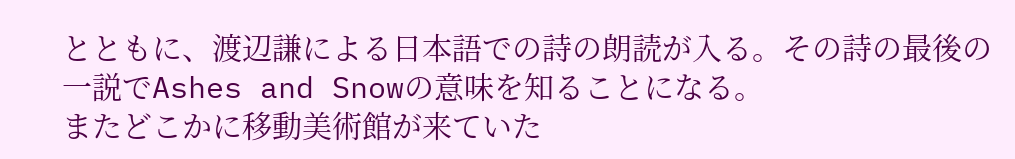とともに、渡辺謙による日本語での詩の朗読が入る。その詩の最後の一説でAshes and Snowの意味を知ることになる。
またどこかに移動美術館が来ていた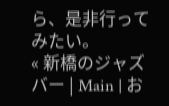ら、是非行ってみたい。
« 新橋のジャズバー | Main | お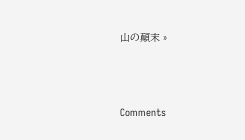山の顛末 »




Comments